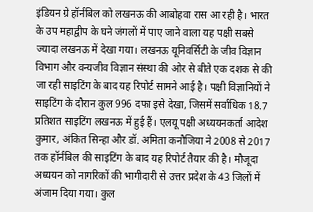इंडियन ग्रे हॉर्नबिल को लखनऊ की आबोहवा रास आ रही है। भारत के उप महाद्वीप के घने जंगलों में पाए जाने वाला यह पक्षी सबसे ज्यादा लखनऊ में देखा गया। लखनऊ यूनिवर्सिटी के जीव विज्ञान विभाग और वन्यजीव विज्ञान संस्था की ओर से बीते एक दशक से की जा रही साइटिंग के बाद यह रिपोर्ट सामने आई है। पक्षी विज्ञानियों ने साइटिंग के दौरान कुल 996 दफा इसे देखा, जिसमें सर्वाधिक 18.7 प्रतिशत साइटिंग लखनऊ में हुई हैं। एलयू पक्षी अध्ययनकर्ता आदेश कुमार, अंकित सिन्हा और डॉ. अमिता कनौजिया ने 2008 से 2017 तक हॉर्नबिल की साइटिंग के बाद यह रिपोर्ट तैयार की है। मौजूदा अध्ययन को नागरिकों की भागीदारी से उत्तर प्रदेश के 43 जिलों में अंजाम दिया गया। कुल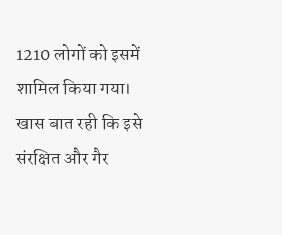1210 लोगों को इसमें शामिल किया गया। खास बात रही कि इसे संरक्षित और गैर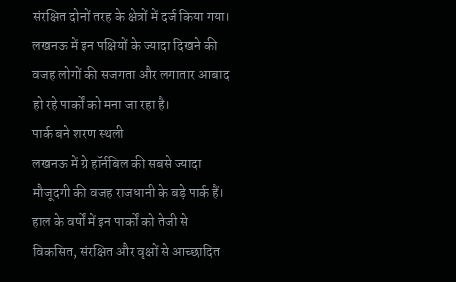संरक्षित दोनों तरह के क्षेत्रों में दर्ज किया गया। लखनऊ में इन पक्षियों के ज्यादा दिखने की वजह लोगों की सजगता और लगातार आबाद हो रहे पार्कों को मना जा रहा है।
पार्क बने शरण स्थली
लखनऊ में ग्रे हॉर्नबिल की सबसे ज्यादा मौजूदगी की वजह राजधानी के बड़े पार्क हैं। हाल के वर्षों में इन पार्कों को तेजी से विकसित, संरक्षित और वृक्षों से आच्छादित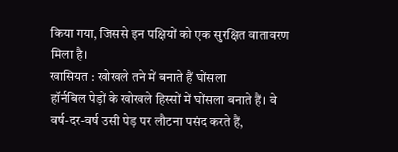किया गया, जिससे इन पक्षियों को एक सुरक्षित वातावरण मिला है।
खासियत : खोखले तने में बनाते हैं घोंसला
हॉर्नबिल पेड़ों के खोखले हिस्सों में घोंसला बनाते हैं। वे वर्ष-दर-वर्ष उसी पेड़ पर लौटना पसंद करते हैं,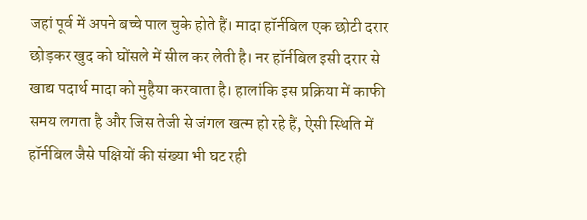जहां पूर्व में अपने बच्चे पाल चुके होते हैं। मादा हॉर्नबिल एक छोटी दरार छोड़कर खुद को घोंसले में सील कर लेती है। नर हॉर्नबिल इसी दरार से खाद्य पदार्थ मादा को मुहैया करवाता है। हालांकि इस प्रक्रिया में काफी समय लगता है और जिस तेजी से जंगल खत्म हो रहे हैं, ऐसी स्थिति में हॉर्नबिल जैसे पक्षियों की संख्या भी घट रही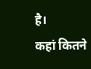है।
कहां कितने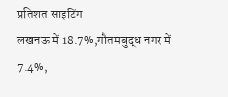प्रतिशत साइटिंग
लखनऊ में 18.7%,गौतमबुद्ध नगर में 7.4%,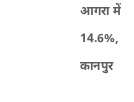आगरा में 14.6%, कानपुर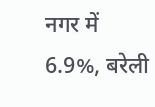नगर में 6.9%, बरेली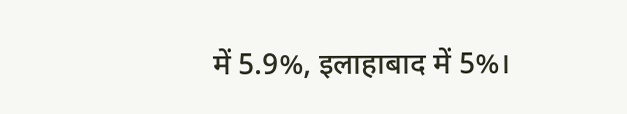में 5.9%, इलाहाबाद में 5%।